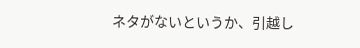ネタがないというか、引越し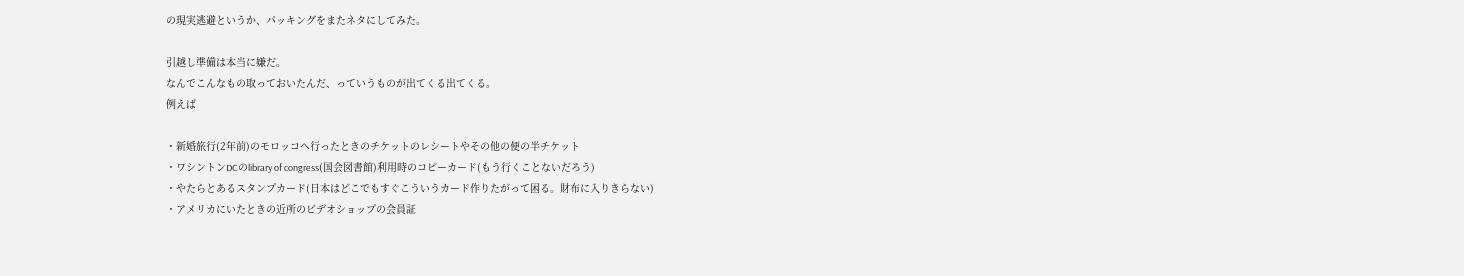の現実逃避というか、パッキングをまたネタにしてみた。

引越し準備は本当に嫌だ。
なんでこんなもの取っておいたんだ、っていうものが出てくる出てくる。
例えば

・新婚旅行(2年前)のモロッコへ行ったときのチケットのレシートやその他の便の半チケット
・ワシントンDCのlibrary of congress(国会図書館)利用時のコピーカード(もう行くことないだろう)
・やたらとあるスタンプカード(日本はどこでもすぐこういうカード作りたがって困る。財布に入りきらない)
・アメリカにいたときの近所のビデオショップの会員証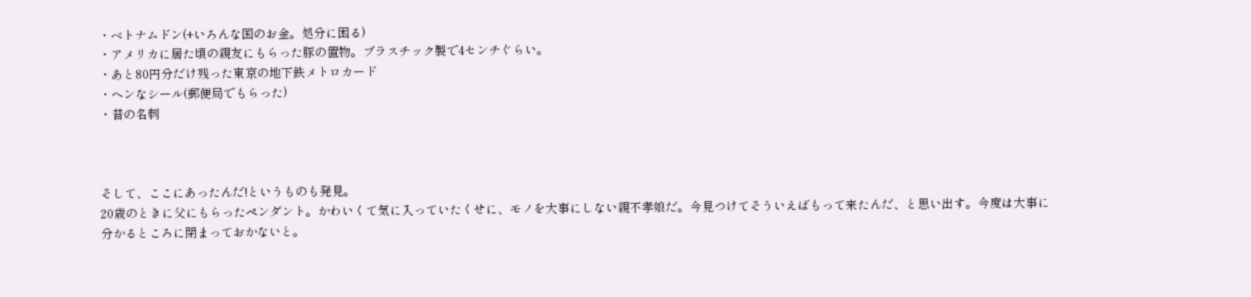・ベトナムドン(+いろんな国のお金。処分に困る)
・アメリカに居た頃の親友にもらった豚の置物。ブラスチック製で4センチぐらい。
・あと80円分だけ残った東京の地下鉄メトロカード
・ヘンなシール(郵便局でもらった)
・昔の名刺



そして、ここにあったんだ!というものも発見。
20歳のときに父にもらったペンダント。かわいくて気に入っていたくせに、モノを大事にしない親不孝娘だ。今見つけてそういえばもって来たんだ、と思い出す。今度は大事に分かるところに閉まっておかないと。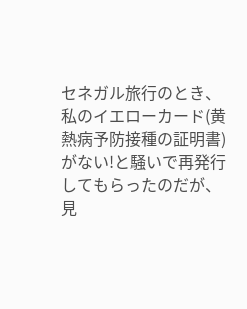セネガル旅行のとき、私のイエローカード(黄熱病予防接種の証明書)がない!と騒いで再発行してもらったのだが、見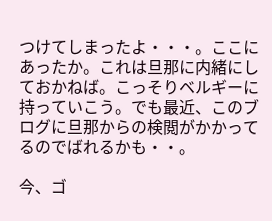つけてしまったよ・・・。ここにあったか。これは旦那に内緒にしておかねば。こっそりベルギーに持っていこう。でも最近、このブログに旦那からの検閲がかかってるのでばれるかも・・。

今、ゴ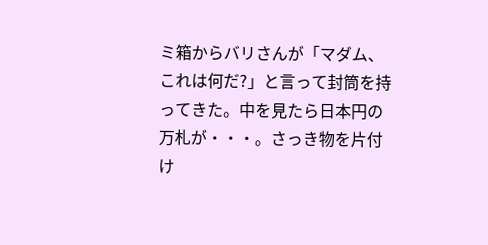ミ箱からバリさんが「マダム、これは何だ?」と言って封筒を持ってきた。中を見たら日本円の万札が・・・。さっき物を片付け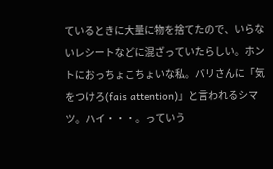ているときに大量に物を捨てたので、いらないレシートなどに混ざっていたらしい。ホントにおっちょこちょいな私。バリさんに「気をつけろ(fais attention)」と言われるシマツ。ハイ・・・。っていう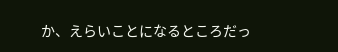か、えらいことになるところだっ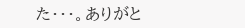た・・・。ありがと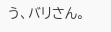う、バリさん。